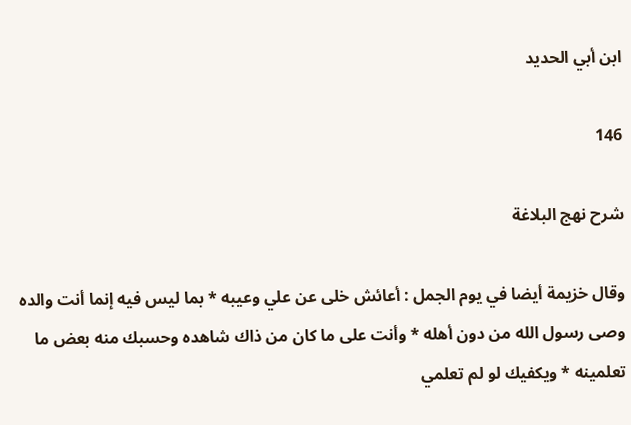ابن أبي الحديد

146

شرح نهج البلاغة

وقال خزيمة أيضا في يوم الجمل : أعائش خلى عن علي وعيبه * بما ليس فيه إنما أنت والده وصى رسول الله من دون أهله * وأنت على ما كان من ذاك شاهده وحسبك منه بعض ما تعلمينه * ويكفيك لو لم تعلمي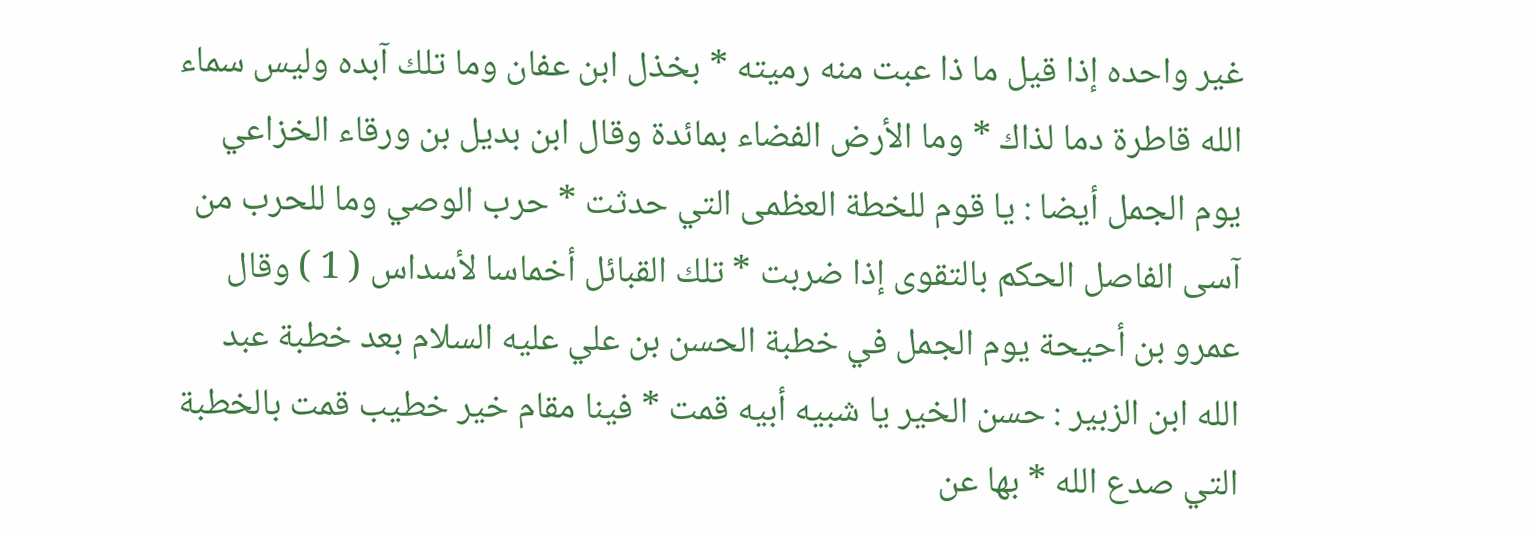غير واحده إذا قيل ما ذا عبت منه رميته * بخذل ابن عفان وما تلك آبده وليس سماء الله قاطرة دما لذاك * وما الأرض الفضاء بمائدة وقال ابن بديل بن ورقاء الخزاعي يوم الجمل أيضا : يا قوم للخطة العظمى التي حدثت * حرب الوصي وما للحرب من آسى الفاصل الحكم بالتقوى إذا ضربت * تلك القبائل أخماسا لأسداس ( 1 ) وقال عمرو بن أحيحة يوم الجمل في خطبة الحسن بن علي عليه السلام بعد خطبة عبد الله ابن الزبير : حسن الخير يا شبيه أبيه قمت * فينا مقام خير خطيب قمت بالخطبة التي صدع الله * بها عن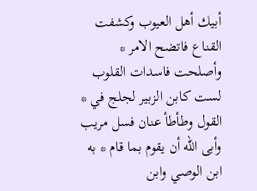أبيك أهل العيوب وكشفت القناع فاتضح الامر * وأصلحت فاسدات القلوب لست كابن الزبير لجلج في * القول وطأطأ عنان فسل مريب وأبى الله أن يقوم بما قام * به ابن الوصي وابن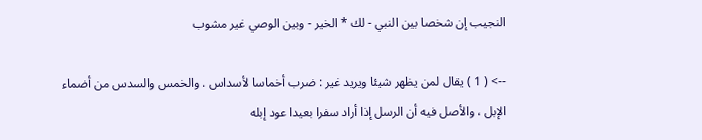النجيب إن شخصا بين النبي - لك * الخير - وبين الوصي غير مشوب

--> ( 1 ) يقال لمن يظهر شيئا ويريد غير : ضرب أخماسا لأسداس . والخمس والسدس من أضماء الإبل ، والأصل فيه أن الرسل إذا أراد سفرا بعيدا عود إبله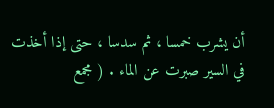أن يشرب خمسا ، ثم سدسا ، حتى إذا أخذت في السير صبرت عن الماء . ( مجمع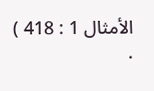الأمثال 1 : 418 ) .